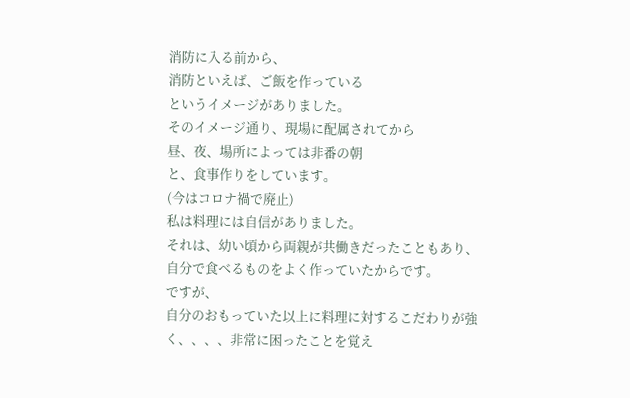消防に入る前から、
消防といえば、ご飯を作っている
というイメージがありました。
そのイメージ通り、現場に配属されてから
昼、夜、場所によっては非番の朝
と、食事作りをしています。
(今はコロナ禍で廃止)
私は料理には自信がありました。
それは、幼い頃から両親が共働きだったこともあり、
自分で食べるものをよく作っていたからです。
ですが、
自分のおもっていた以上に料理に対するこだわりが強く、、、、非常に困ったことを覚え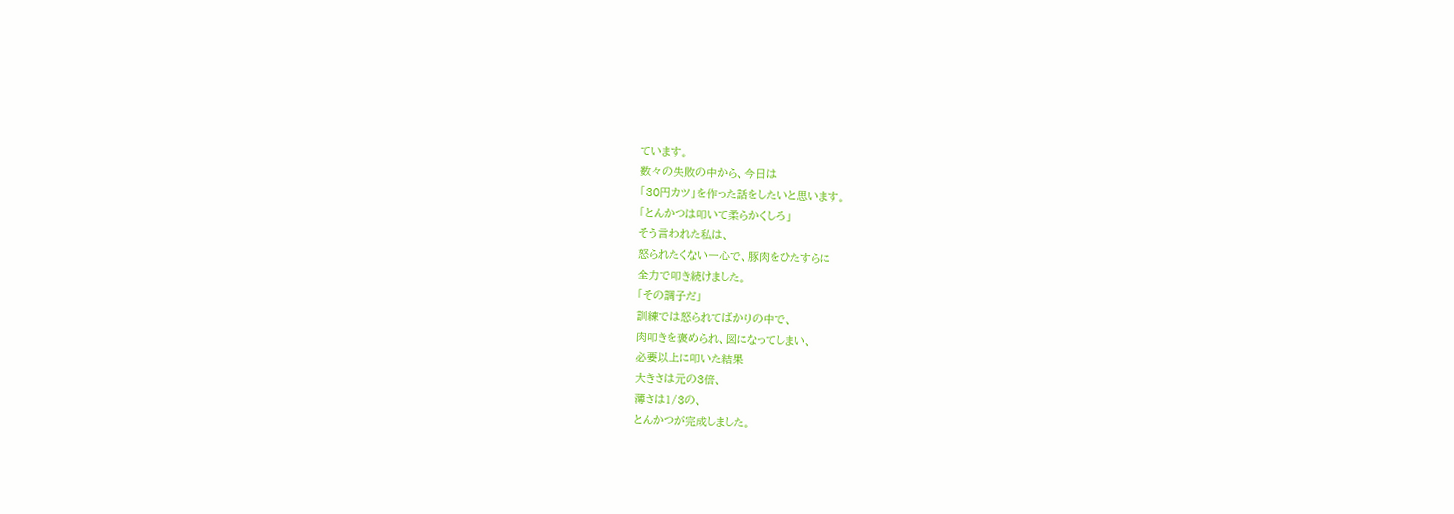ています。
数々の失敗の中から、今日は
「30円カツ」を作った話をしたいと思います。
「とんかつは叩いて柔らかくしろ」
そう言われた私は、
怒られたくない一心で、豚肉をひたすらに
全力で叩き続けました。
「その調子だ」
訓練では怒られてばかりの中で、
肉叩きを褒められ、図になってしまい、
必要以上に叩いた結果
大きさは元の3倍、
薄さは1/3の、
とんかつが完成しました。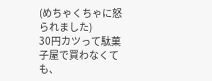(めちゃくちゃに怒られました)
30円カツって駄菓子屋で買わなくても、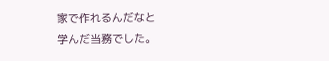家で作れるんだなと
学んだ当務でした。